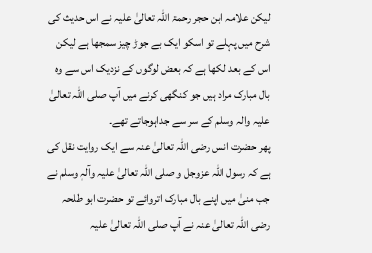لیکن علامہ ابن حجر رحمۃ اللہ تعالیٰ علیہ نے اس حدیث کی شرح میں پہلے تو اسکو ایک بے جوڑ چیز سمجھا ہے لیکن اس کے بعد لکھا ہے کہ بعض لوگوں کے نزدیک اس سے وہ بال مبارک مراد ہیں جو کنگھی کرنے میں آپ صلی اللہ تعالیٰ علیہ والہ وسلم کے سر سے جداہوجاتے تھے۔
پھر حضرت انس رضی اللہ تعالیٰ عنہ سے ایک روایت نقل کی ہے کہ رسول اللہ عزوجل و صلی اللہ تعالیٰ علیہ وآلہٖ وسلم نے جب منیٰ میں اپنے بال مبارک اتروائے تو حضرت ابو طلحہ رضی اللہ تعالیٰ عنہ نے آپ صلی اللہ تعالیٰ علیہ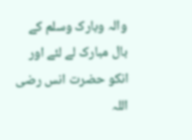والہ وبارک وسلم کے بال مبارک لے لئے اور انکو حضرت انس رضی اللہ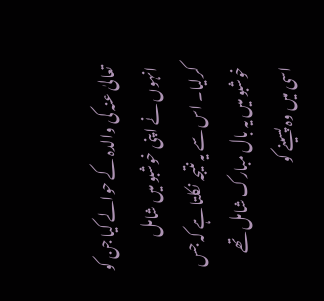تعالیٰ عنہ کی والدہ کے حوالے کیا جن کو انہوں نے اپنی خوشبو میں شامل کرلیا۔ اس سے یہ نتیجہ نکلتا ہے کہ جس خوشبو میں یہ بال مبارک شامل تھے اسی میں وہ پسینے کو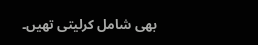بھی شامل کرلیتی تھیں۔